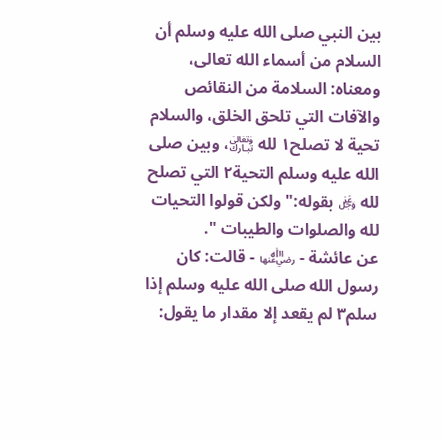بين النبي صلى الله عليه وسلم أن السلام من أسماء الله تعالى، ومعناه: السلامة من النقائص والآفات التي تلحق الخلق، والسلام تحية لا تصلح١ لله ﵎، وبين صلى الله عليه وسلم التحية٢ التي تصلح لله ﷿ بقوله:" ولكن قولوا التحيات لله والصلوات والطيبات ".
عن عائشة - ﵂ - قالت: كان رسول الله صلى الله عليه وسلم إذا سلم٣ لم يقعد إلا مقدار ما يقول: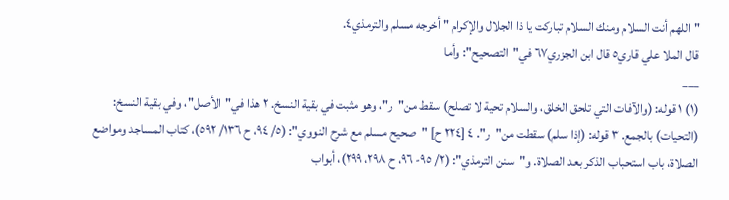" اللهم أنت السلام ومنك السلام تباركت يا ذا الجلال والإكرام " أخرجه مسلم والترمذي٤.
قال الملا علي قاري٥ قال ابن الجزري٦٧ في"التصحيح": وأما
___
(١) ١ قوله: (والآفات التي تلحق الخلق، والسلام تحية لا تصلح) سقط من"ر"، وهو مثبت في بقية النسخ. ٢ هذا في"الأصل"، وفي بقية النسخ: (التحيات) بالجمع. ٣ قوله: (إذا سلم) سقطت من"ر". ٤ [٢٢٤ ح] "صحيح مسلم مع شرح النووي": (٥/ ٩٤، ح ١٣٦/ ٥٩٢)، كتاب المساجد ومواضع الصلاة، باب استحباب الذكر بعد الصلاة. و"سنن الترمذي": (٢/ ٩٥- ٩٦، ح ٢٩٨، ٢٩٩)، أبواب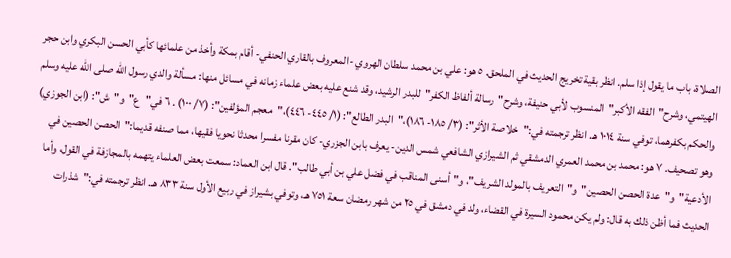الصلاة، باب ما يقول إذا سلم. انظر بقية تخريج الحديث في الملحق. ٥ هو: علي بن محمد سلطان الهروي -المعروف بالقاري الحنفي- أقام بمكة وأخذ من علمائها كأبي الحسن البكري وابن حجر الهيتمي، وشرح"الفقه الأكبر"المنسوب لأبي حنيفة، وشرح"رسالة ألفاظ الكفر"للبدر الرشيد، وقد شنع عليه بعض علماء زمانه في مسائل منها: مسألة والدي رسول الله صلى الله عليه وسلم والحكم بكفرهما، توفي سنة ١٠١٤ هـ. انظر ترجمته في:"خلاصة الأثر": (٣/ ١٨٥- ١٨٦)،"البدر الطالع": (١/ ٤٤٥- ٤٤٦)،"معجم المؤلفين": (٧/ ١٠٠) . ٦ في"ع"و"ش": (ابن الجوزي) وهو تصحيف. ٧ هو: محمد بن محمد العمري الدمشقي ثم الشيرازي الشافعي شمس الدين- يعرف بابن الجزري- كان مقرنا مفسرا محدثا نحويا فقيها، مما صنفه قديما:"الحصن الحصين في الأدعية"و"عدة الحصن الحصين"و"التعريف بالمولد الشريف"، و"أسنى المناقب في فضل علي بن أبي طالب". قال ابن العماد: سمعت بعض العلماء يتهمه بالمجازفة في القول، وأما الحديث فما أظن ذلك به قال: ولم يكن محمود السيرة في القضاء، ولد في دمشق في ٢٥ من شهر رمضان سعة ٧٥١ هـ، وتوفي بشيراز في ربيع الأول سنة ٨٣٣ هـ. انظر ترجمته في:"شذرات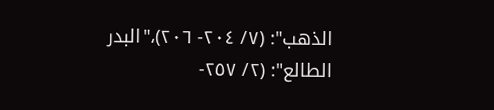الذهب": (٧/ ٢٠٤- ٢٠٦)،"البدر الطالع": (٢/ ٢٥٧-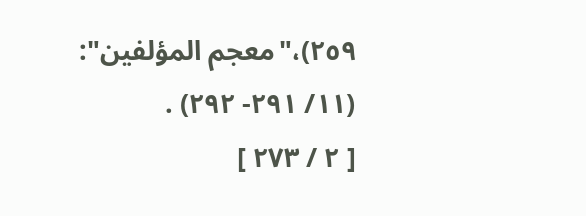٢٥٩)،"معجم المؤلفين": (١١/ ٢٩١- ٢٩٢) .
[ ٢ / ٢٧٣ ]